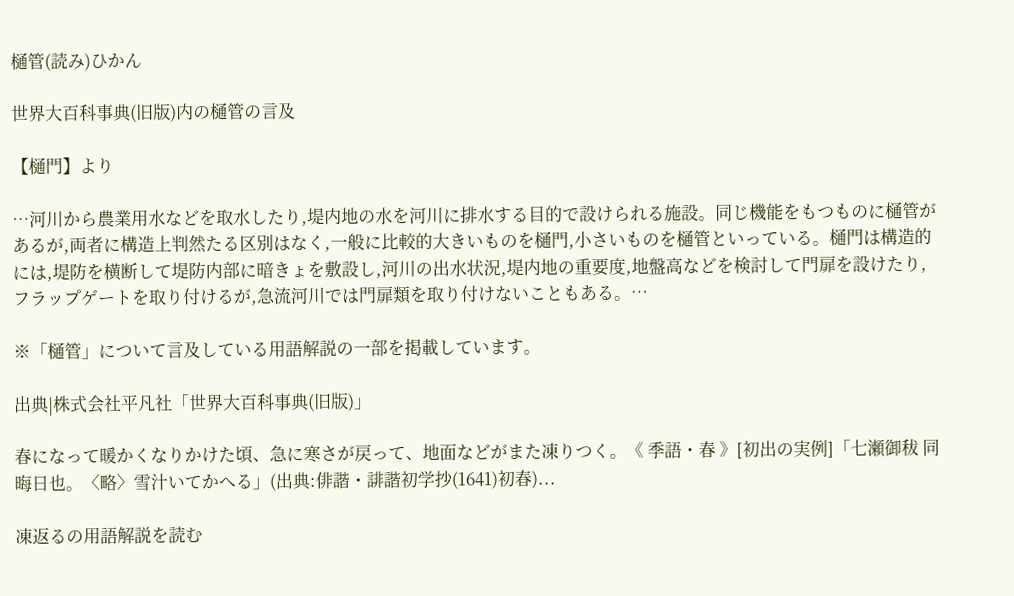樋管(読み)ひかん

世界大百科事典(旧版)内の樋管の言及

【樋門】より

…河川から農業用水などを取水したり,堤内地の水を河川に排水する目的で設けられる施設。同じ機能をもつものに樋管があるが,両者に構造上判然たる区別はなく,一般に比較的大きいものを樋門,小さいものを樋管といっている。樋門は構造的には,堤防を横断して堤防内部に暗きょを敷設し,河川の出水状況,堤内地の重要度,地盤高などを検討して門扉を設けたり,フラップゲートを取り付けるが,急流河川では門扉類を取り付けないこともある。…

※「樋管」について言及している用語解説の一部を掲載しています。

出典|株式会社平凡社「世界大百科事典(旧版)」

春になって暖かくなりかけた頃、急に寒さが戻って、地面などがまた凍りつく。《 季語・春 》[初出の実例]「七瀬御秡 同晦日也。〈略〉雪汁いてかへる」(出典:俳諧・誹諧初学抄(1641)初春)...

凍返るの用語解説を読む